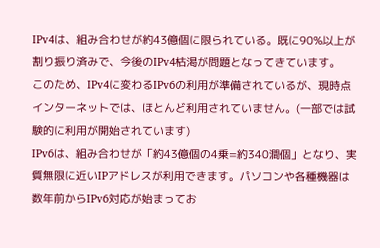IPv4は、組み合わせが約43億個に限られている。既に90%以上が割り振り済みで、今後のIPv4枯渇が問題となってきています。
このため、IPv4に変わるIPv6の利用が準備されているが、現時点インターネットでは、ほとんど利用されていません。(一部では試験的に利用が開始されています)
IPv6は、組み合わせが「約43億個の4乗=約340澗個」となり、実質無限に近いIPアドレスが利用できます。パソコンや各種機器は数年前からIPv6対応が始まってお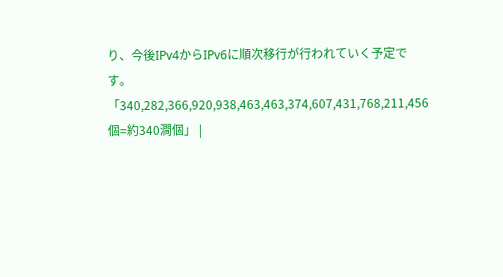り、今後IPv4からIPv6に順次移行が行われていく予定です。
「340,282,366,920,938,463,463,374,607,431,768,211,456個=約340澗個」 |